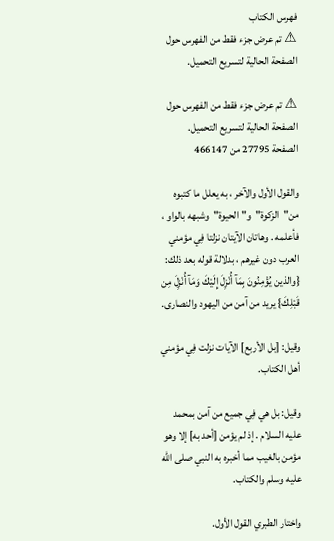فهرس الكتاب
⚠ تم عرض جزء فقط من الفهرس حول الصفحة الحالية لتسريع التحميل.

⚠ تم عرض جزء فقط من الفهرس حول الصفحة الحالية لتسريع التحميل.
الصفحة 27795 من 466147

والقول الأول والآخر ، به يعلل ما كتبوه من"الزكوة"و"الحيوة"وشبهه بالواو ، فأعلمه . وهاتان الآيتان نزلتا فِي مؤمني العرب دون غيرهم ، بدلالة قوله بعد ذلك: {والذين يُؤْمِنُونَ بِمَآ أُنْزِلَ إِلَيْكَ وَمَآ أُنْزِلَ مِن قَبْلِكَ} يريد من آمن من اليهود والنصارى.

وقيل: [بل الأربع] الآيات نزلت فِي مؤمني أهل الكتاب.

وقيل: بل هي فِي جميع من آمن بمحمد عليه السلام . إذ لم يؤمن [أحد به] إلا وهو مؤمن بالغيب مما أخبره به النبي صلى الله عليه وسلم والكتاب.

واختار الطبري القول الأول.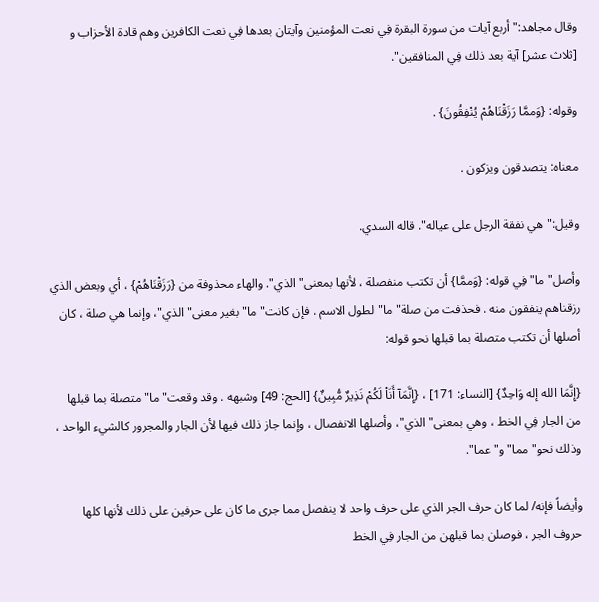وقال مجاهد:"أربع آيات من سورة البقرة فِي نعت المؤمنين وآيتان بعدها فِي نعت الكافرين وهم قادة الأحزاب و [ثلاث عشر] آية بعد ذلك فِي المنافقين".

وقوله: {وَممَّا رَزَقْنَاهُمْ يُنْفِقُونَ} .

معناه: يتصدقون ويزكون .

وقيل:"هي نفقة الرجل على عياله". قاله السدي.

وأصل"ما"فِي قوله: {وَممَّا} أن تكتب منفصلة ، لأنها بمعنى"الذي". والهاء محذوفة من {رَزَقْنَاهُمْ} ، أي وبعض الذي رزقناهم ينفقون منه . فحذفت من صلة"ما"لطول الاسم . فإن كانت"ما"بغير معنى"الذي"، وإنما هي صلة ، كان أصلها أن تكتب متصلة بما قبلها نحو قوله:

{إِنَّمَا الله إله وَاحِدٌ} [النساء: 171] ، {إِنَّمَآ أَنَاْ لَكُمْ نَذِيرٌ مُّبِينٌ} [الحج: 49] وشبهه . وقد وقعت"ما"متصلة بما قبلها من الجار فِي الخط ، وهي بمعنى"الذي"، وأصلها الانفصال ، وإنما جاز ذلك فيها لأن الجار والمجرور كالشيء الواحد ، وذلك نحو"مما"و"عما".

وأيضاً فإنه/ لما كان حرف الجر الذي على حرف واحد لا ينفصل مما جرى ما كان على حرفين على ذلك لأنها كلها حروف الجر ، فوصلن بما قبلهن من الجار فِي الخط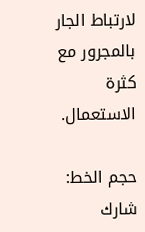لارتباط الجار بالمجرور مع كثرة الاستعمال.

حجم الخط:
شارك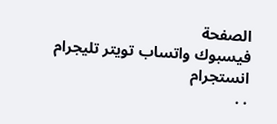الصفحة
فيسبوك واتساب تويتر تليجرام انستجرام
. .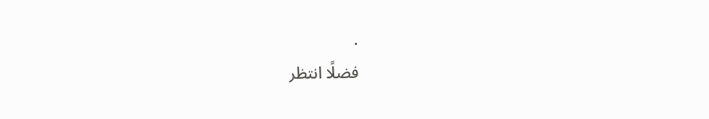.
فضلًا انتظر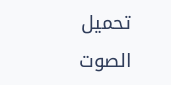تحميل الصوت